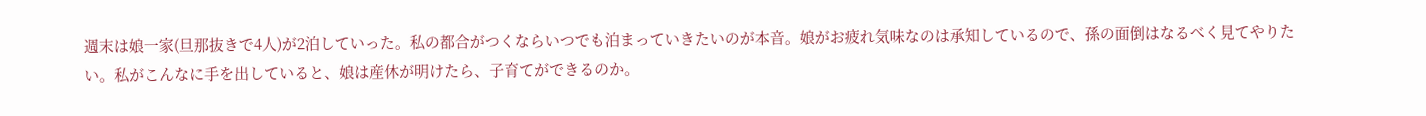週末は娘一家(旦那抜きで4人)が2泊していった。私の都合がつくならいつでも泊まっていきたいのが本音。娘がお疲れ気味なのは承知しているので、孫の面倒はなるべく見てやりたい。私がこんなに手を出していると、娘は産休が明けたら、子育てができるのか。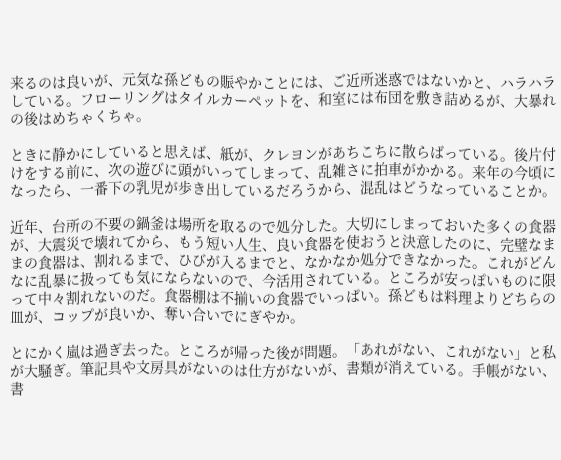来るのは良いが、元気な孫どもの賑やかことには、ご近所迷惑ではないかと、ハラハラしている。フローリングはタイルカーペットを、和室には布団を敷き詰めるが、大暴れの後はめちゃくちゃ。

ときに静かにしていると思えば、紙が、クレヨンがあちこちに散らばっている。後片付けをする前に、次の遊びに頭がいってしまって、乱雑さに拍車がかかる。来年の今頃になったら、一番下の乳児が歩き出しているだろうから、混乱はどうなっていることか。

近年、台所の不要の鍋釜は場所を取るので処分した。大切にしまっておいた多くの食器が、大震災で壊れてから、もう短い人生、良い食器を使おうと決意したのに、完璧なままの食器は、割れるまで、ひびが入るまでと、なかなか処分できなかった。これがどんなに乱暴に扱っても気にならないので、今活用されている。ところが安っぽいものに限って中々割れないのだ。食器棚は不揃いの食器でいっぱい。孫どもは料理よりどちらの皿が、コップが良いか、奪い合いでにぎやか。

とにかく嵐は過ぎ去った。ところが帰った後が問題。「あれがない、これがない」と私が大騒ぎ。筆記具や文房具がないのは仕方がないが、書類が消えている。手帳がない、書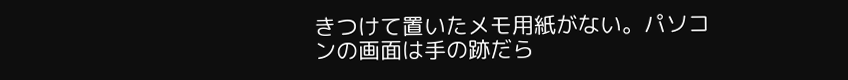きつけて置いたメモ用紙がない。パソコンの画面は手の跡だら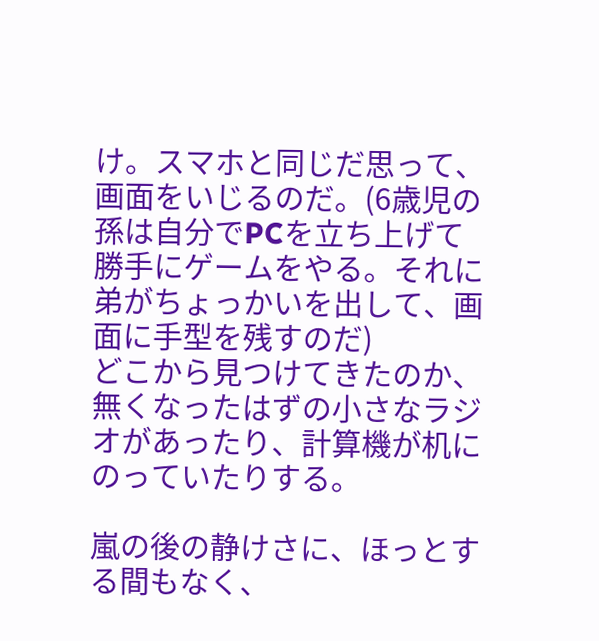け。スマホと同じだ思って、画面をいじるのだ。(6歳児の孫は自分でPCを立ち上げて勝手にゲームをやる。それに弟がちょっかいを出して、画面に手型を残すのだ)
どこから見つけてきたのか、無くなったはずの小さなラジオがあったり、計算機が机にのっていたりする。

嵐の後の静けさに、ほっとする間もなく、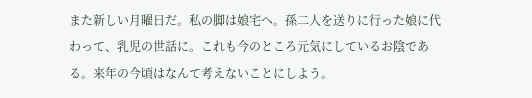また新しい月曜日だ。私の脚は娘宅へ。孫二人を送りに行った娘に代わって、乳児の世話に。これも今のところ元気にしているお陰である。来年の今頃はなんて考えないことにしよう。